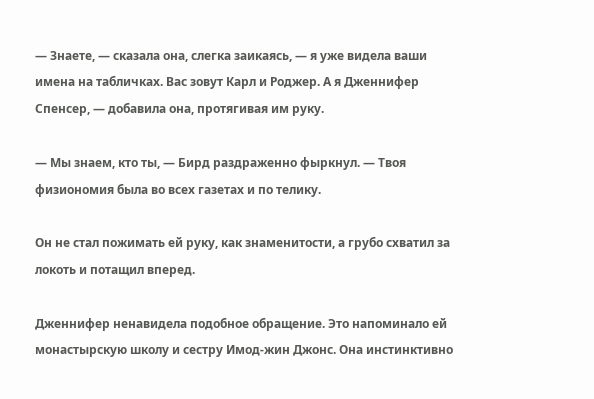— Знаете, — сказала она, слегка заикаясь, — я уже видела ваши имена на табличках. Вас зовут Карл и Роджер. А я Дженнифер Спенсер, — добавила она, протягивая им руку.

— Мы знаем, кто ты, — Бирд раздраженно фыркнул. — Твоя физиономия была во всех газетах и по телику.

Он не стал пожимать ей руку, как знаменитости, а грубо схватил за локоть и потащил вперед.

Дженнифер ненавидела подобное обращение. Это напоминало ей монастырскую школу и сестру Имод-жин Джонс. Она инстинктивно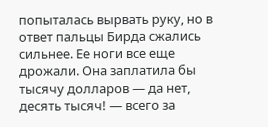попыталась вырвать руку, но в ответ пальцы Бирда сжались сильнее. Ее ноги все еще дрожали. Она заплатила бы тысячу долларов — да нет, десять тысяч! — всего за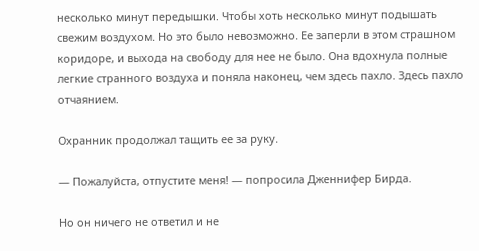несколько минут передышки. Чтобы хоть несколько минут подышать свежим воздухом. Но это было невозможно. Ее заперли в этом страшном коридоре, и выхода на свободу для нее не было. Она вдохнула полные легкие странного воздуха и поняла наконец, чем здесь пахло. Здесь пахло отчаянием.

Охранник продолжал тащить ее за руку.

— Пожалуйста, отпустите меня! — попросила Дженнифер Бирда.

Но он ничего не ответил и не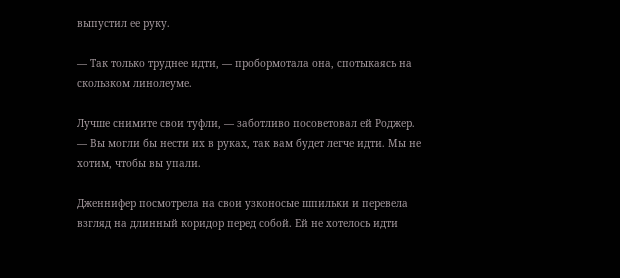выпустил ее руку.

— Так только труднее идти, — пробормотала она, спотыкаясь на скользком линолеуме.

Лучше снимите свои туфли, — заботливо посоветовал ей Роджер. — Вы могли бы нести их в руках, так вам будет легче идти. Мы не хотим, чтобы вы упали.

Дженнифер посмотрела на свои узконосые шпильки и перевела взгляд на длинный коридор перед собой. Ей не хотелось идти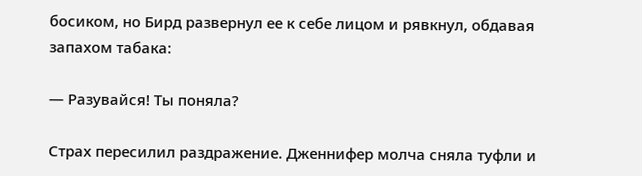босиком, но Бирд развернул ее к себе лицом и рявкнул, обдавая запахом табака:

— Разувайся! Ты поняла?

Страх пересилил раздражение. Дженнифер молча сняла туфли и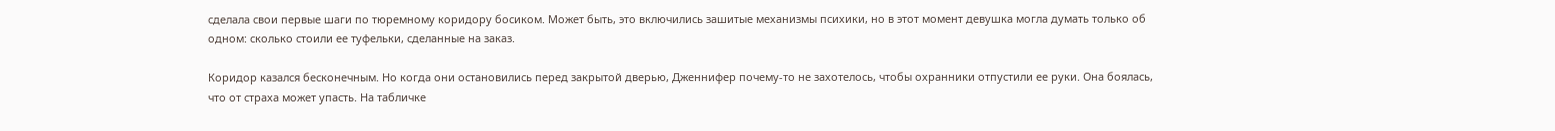сделала свои первые шаги по тюремному коридору босиком. Может быть, это включились зашитые механизмы психики, но в этот момент девушка могла думать только об одном: сколько стоили ее туфельки, сделанные на заказ.

Коридор казался бесконечным. Но когда они остановились перед закрытой дверью, Дженнифер почему-то не захотелось, чтобы охранники отпустили ее руки. Она боялась, что от страха может упасть. На табличке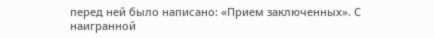перед ней было написано: «Прием заключенных». С наигранной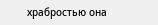храбростью она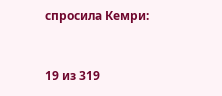спросила Кемри:



19 из 319